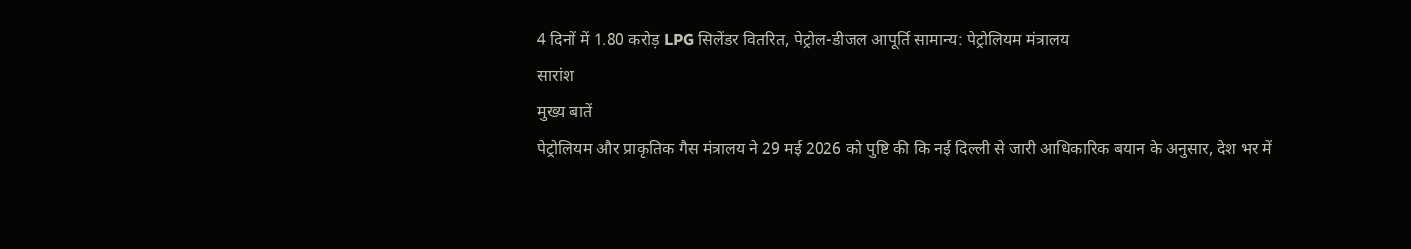4 दिनों में 1.80 करोड़ LPG सिलेंडर वितरित, पेट्रोल-डीजल आपूर्ति सामान्य: पेट्रोलियम मंत्रालय
सारांश
मुख्य बातें
पेट्रोलियम और प्राकृतिक गैस मंत्रालय ने 29 मई 2026 को पुष्टि की कि नई दिल्ली से जारी आधिकारिक बयान के अनुसार, देश भर में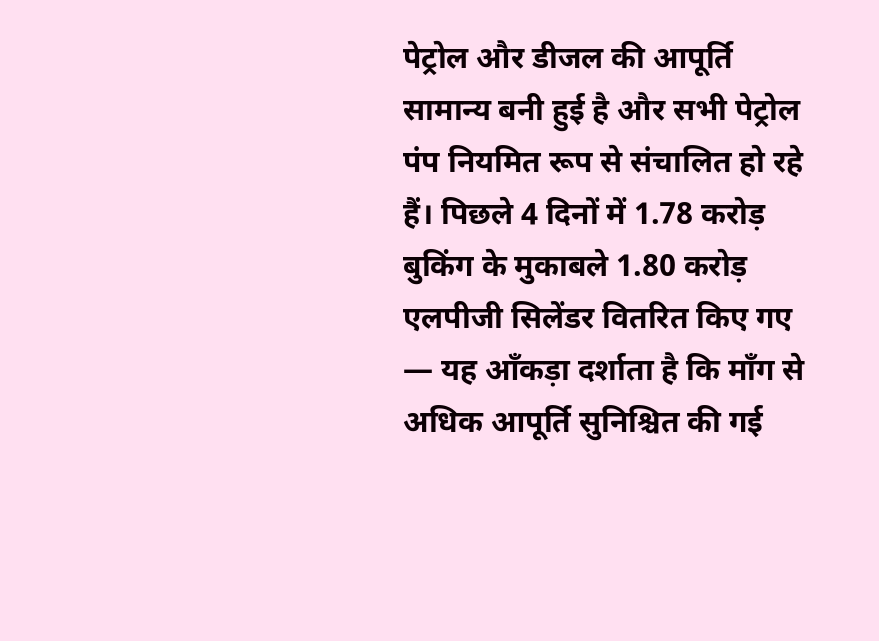पेट्रोल और डीजल की आपूर्ति सामान्य बनी हुई है और सभी पेट्रोल पंप नियमित रूप से संचालित हो रहे हैं। पिछले 4 दिनों में 1.78 करोड़ बुकिंग के मुकाबले 1.80 करोड़ एलपीजी सिलेंडर वितरित किए गए — यह आँकड़ा दर्शाता है कि माँग से अधिक आपूर्ति सुनिश्चित की गई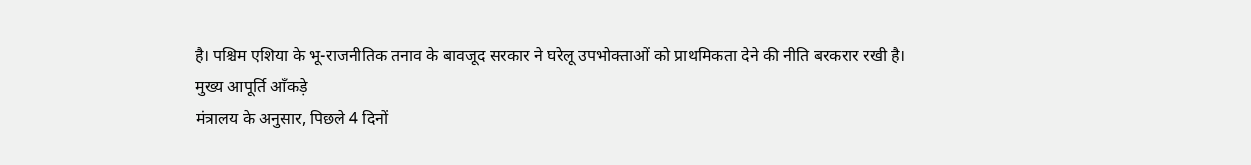है। पश्चिम एशिया के भू-राजनीतिक तनाव के बावजूद सरकार ने घरेलू उपभोक्ताओं को प्राथमिकता देने की नीति बरकरार रखी है।
मुख्य आपूर्ति आँकड़े
मंत्रालय के अनुसार, पिछले 4 दिनों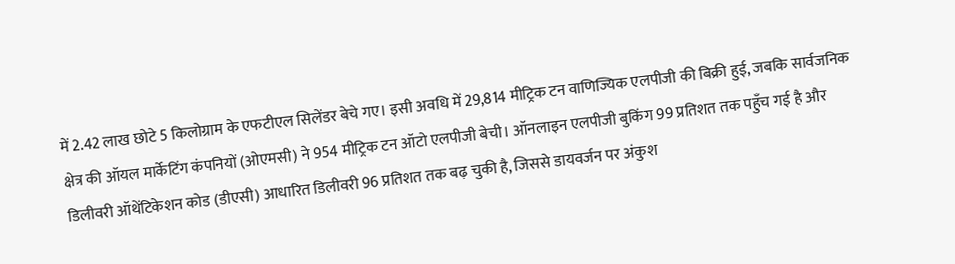में 2.42 लाख छोटे 5 किलोग्राम के एफटीएल सिलेंडर बेचे गए। इसी अवधि में 29,814 मीट्रिक टन वाणिज्यिक एलपीजी की बिक्री हुई, जबकि सार्वजनिक क्षेत्र की ऑयल मार्केटिंग कंपनियों (ओएमसी) ने 954 मीट्रिक टन ऑटो एलपीजी बेची। ऑनलाइन एलपीजी बुकिंग 99 प्रतिशत तक पहुँच गई है और डिलीवरी ऑथेंटिकेशन कोड (डीएसी) आधारित डिलीवरी 96 प्रतिशत तक बढ़ चुकी है, जिससे डायवर्जन पर अंकुश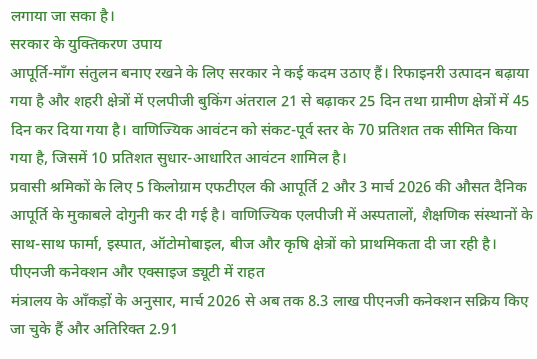लगाया जा सका है।
सरकार के युक्तिकरण उपाय
आपूर्ति-माँग संतुलन बनाए रखने के लिए सरकार ने कई कदम उठाए हैं। रिफाइनरी उत्पादन बढ़ाया गया है और शहरी क्षेत्रों में एलपीजी बुकिंग अंतराल 21 से बढ़ाकर 25 दिन तथा ग्रामीण क्षेत्रों में 45 दिन कर दिया गया है। वाणिज्यिक आवंटन को संकट-पूर्व स्तर के 70 प्रतिशत तक सीमित किया गया है, जिसमें 10 प्रतिशत सुधार-आधारित आवंटन शामिल है।
प्रवासी श्रमिकों के लिए 5 किलोग्राम एफटीएल की आपूर्ति 2 और 3 मार्च 2026 की औसत दैनिक आपूर्ति के मुकाबले दोगुनी कर दी गई है। वाणिज्यिक एलपीजी में अस्पतालों, शैक्षणिक संस्थानों के साथ-साथ फार्मा, इस्पात, ऑटोमोबाइल, बीज और कृषि क्षेत्रों को प्राथमिकता दी जा रही है।
पीएनजी कनेक्शन और एक्साइज ड्यूटी में राहत
मंत्रालय के आँकड़ों के अनुसार, मार्च 2026 से अब तक 8.3 लाख पीएनजी कनेक्शन सक्रिय किए जा चुके हैं और अतिरिक्त 2.91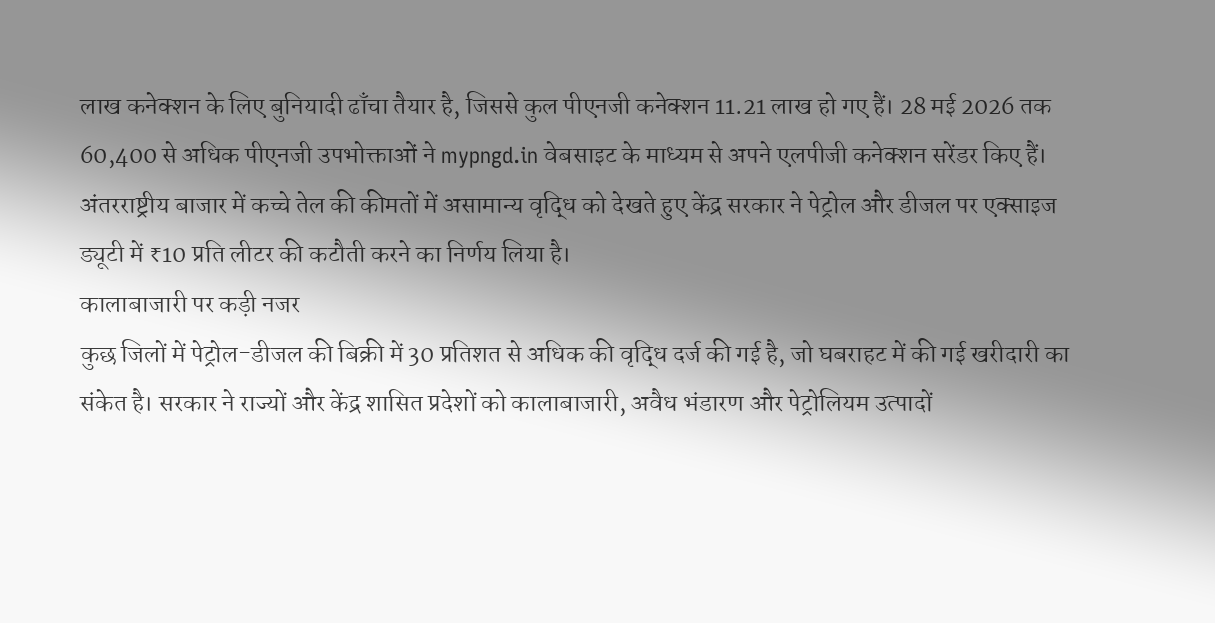लाख कनेक्शन के लिए बुनियादी ढाँचा तैयार है, जिससे कुल पीएनजी कनेक्शन 11.21 लाख हो गए हैं। 28 मई 2026 तक 60,400 से अधिक पीएनजी उपभोक्ताओं ने mypngd.in वेबसाइट के माध्यम से अपने एलपीजी कनेक्शन सरेंडर किए हैं।
अंतरराष्ट्रीय बाजार में कच्चे तेल की कीमतों में असामान्य वृद्धि को देखते हुए केंद्र सरकार ने पेट्रोल और डीजल पर एक्साइज ड्यूटी में ₹10 प्रति लीटर की कटौती करने का निर्णय लिया है।
कालाबाजारी पर कड़ी नजर
कुछ जिलों में पेट्रोल-डीजल की बिक्री में 30 प्रतिशत से अधिक की वृद्धि दर्ज की गई है, जो घबराहट में की गई खरीदारी का संकेत है। सरकार ने राज्यों और केंद्र शासित प्रदेशों को कालाबाजारी, अवैध भंडारण और पेट्रोलियम उत्पादों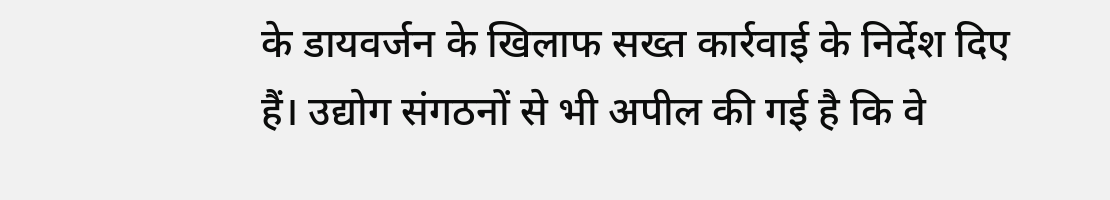के डायवर्जन के खिलाफ सख्त कार्रवाई के निर्देश दिए हैं। उद्योग संगठनों से भी अपील की गई है कि वे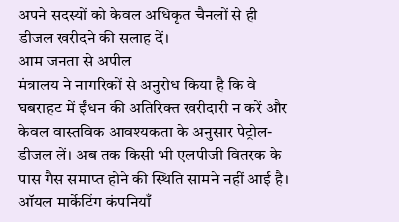अपने सदस्यों को केवल अधिकृत चैनलों से ही डीजल खरीदने की सलाह दें।
आम जनता से अपील
मंत्रालय ने नागरिकों से अनुरोध किया है कि वे घबराहट में ईंधन की अतिरिक्त खरीदारी न करें और केवल वास्तविक आवश्यकता के अनुसार पेट्रोल-डीजल लें। अब तक किसी भी एलपीजी वितरक के पास गैस समाप्त होने की स्थिति सामने नहीं आई है। ऑयल मार्केटिंग कंपनियाँ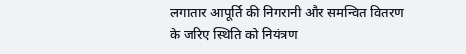लगातार आपूर्ति की निगरानी और समन्वित वितरण के जरिए स्थिति को नियंत्रण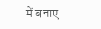में बनाए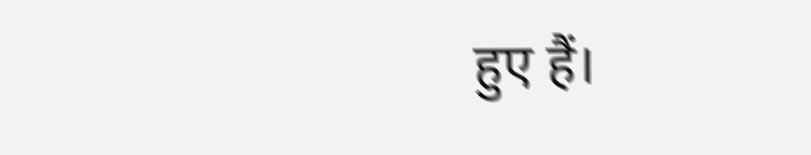हुए हैं।